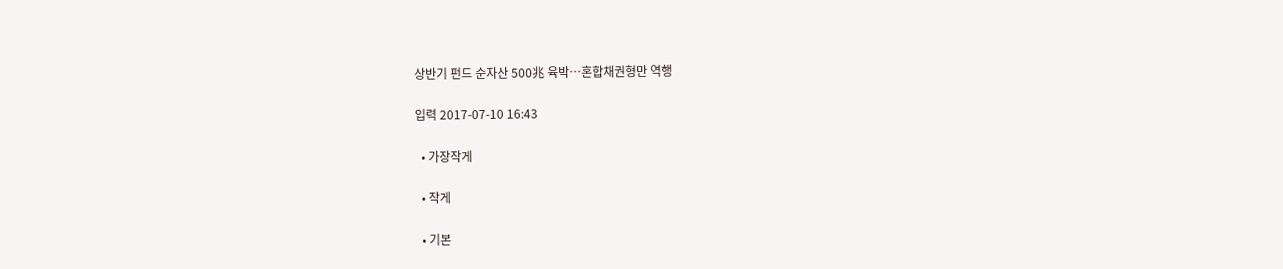상반기 펀드 순자산 500兆 육박…혼합채권형만 역행

입력 2017-07-10 16:43

  • 가장작게

  • 작게

  • 기본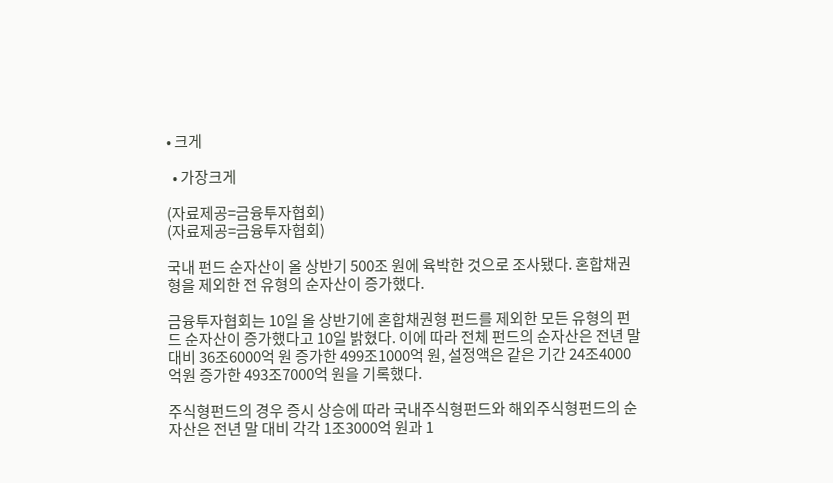• 크게

  • 가장크게

(자료제공=금융투자협회)
(자료제공=금융투자협회)

국내 펀드 순자산이 올 상반기 500조 원에 육박한 것으로 조사됐다. 혼합채권형을 제외한 전 유형의 순자산이 증가했다.

금융투자협회는 10일 올 상반기에 혼합채권형 펀드를 제외한 모든 유형의 펀드 순자산이 증가했다고 10일 밝혔다. 이에 따라 전체 펀드의 순자산은 전년 말 대비 36조6000억 원 증가한 499조1000억 원, 설정액은 같은 기간 24조4000억원 증가한 493조7000억 원을 기록했다.

주식형펀드의 경우 증시 상승에 따라 국내주식형펀드와 해외주식형펀드의 순자산은 전년 말 대비 각각 1조3000억 원과 1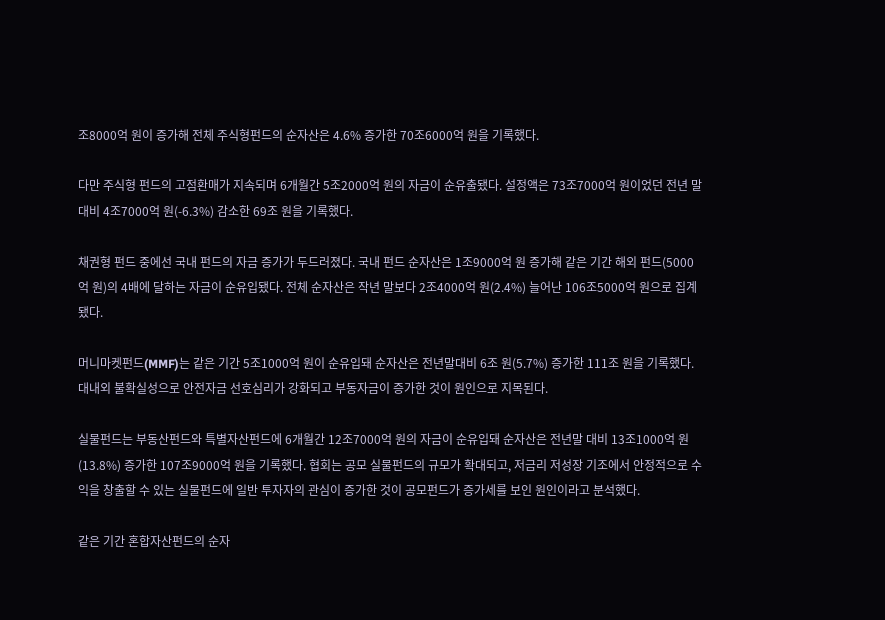조8000억 원이 증가해 전체 주식형펀드의 순자산은 4.6% 증가한 70조6000억 원을 기록했다.

다만 주식형 펀드의 고점환매가 지속되며 6개월간 5조2000억 원의 자금이 순유출됐다. 설정액은 73조7000억 원이었던 전년 말 대비 4조7000억 원(-6.3%) 감소한 69조 원을 기록했다.

채권형 펀드 중에선 국내 펀드의 자금 증가가 두드러졌다. 국내 펀드 순자산은 1조9000억 원 증가해 같은 기간 해외 펀드(5000억 원)의 4배에 달하는 자금이 순유입됐다. 전체 순자산은 작년 말보다 2조4000억 원(2.4%) 늘어난 106조5000억 원으로 집계됐다.

머니마켓펀드(MMF)는 같은 기간 5조1000억 원이 순유입돼 순자산은 전년말대비 6조 원(5.7%) 증가한 111조 원을 기록했다. 대내외 불확실성으로 안전자금 선호심리가 강화되고 부동자금이 증가한 것이 원인으로 지목된다.

실물펀드는 부동산펀드와 특별자산펀드에 6개월간 12조7000억 원의 자금이 순유입돼 순자산은 전년말 대비 13조1000억 원(13.8%) 증가한 107조9000억 원을 기록했다. 협회는 공모 실물펀드의 규모가 확대되고, 저금리 저성장 기조에서 안정적으로 수익을 창출할 수 있는 실물펀드에 일반 투자자의 관심이 증가한 것이 공모펀드가 증가세를 보인 원인이라고 분석했다.

같은 기간 혼합자산펀드의 순자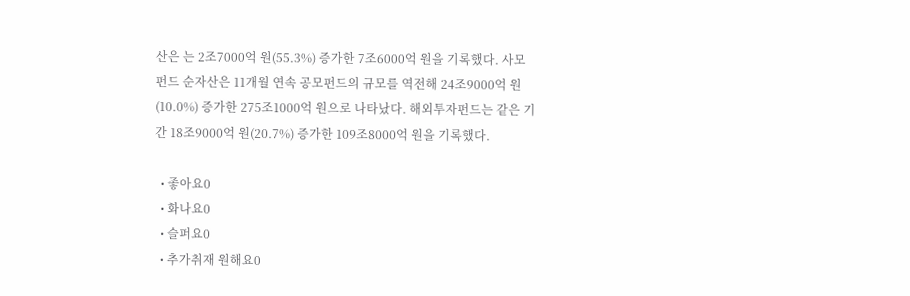산은 는 2조7000억 원(55.3%) 증가한 7조6000억 원을 기록했다. 사모펀드 순자산은 11개월 연속 공모펀드의 규모를 역전해 24조9000억 원(10.0%) 증가한 275조1000억 원으로 나타났다. 해외투자펀드는 같은 기간 18조9000억 원(20.7%) 증가한 109조8000억 원을 기록했다.

  • 좋아요0
  • 화나요0
  • 슬퍼요0
  • 추가취재 원해요0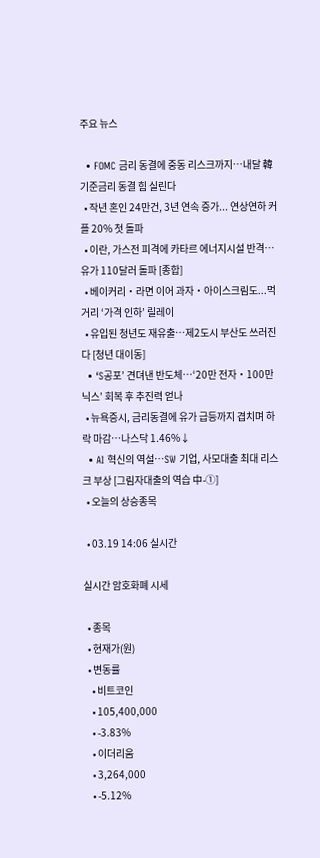주요 뉴스

  • FOMC 금리 동결에 중동 리스크까지…내달 韓 기준금리 동결 힘 실린다
  • 작년 혼인 24만건, 3년 연속 증가... 연상연하 커플 20% 첫 돌파
  • 이란, 가스전 피격에 카타르 에너지시설 반격⋯유가 110달러 돌파 [종합]
  • 베이커리‧라면 이어 과자‧아이스크림도...먹거리 ‘가격 인하’ 릴레이
  • 유입된 청년도 재유출…제2도시 부산도 쓰러진다 [청년 대이동]
  • ‘S공포’ 견뎌낸 반도체…‘20만 전자‧100만 닉스’ 회복 후 추진력 얻나
  • 뉴욕증시, 금리동결에 유가 급등까지 겹치며 하락 마감…나스닥 1.46%↓
  • AI 혁신의 역설…SW 기업, 사모대출 최대 리스크 부상 [그림자대출의 역습 中-①]
  • 오늘의 상승종목

  • 03.19 14:06 실시간

실시간 암호화폐 시세

  • 종목
  • 현재가(원)
  • 변동률
    • 비트코인
    • 105,400,000
    • -3.83%
    • 이더리움
    • 3,264,000
    • -5.12%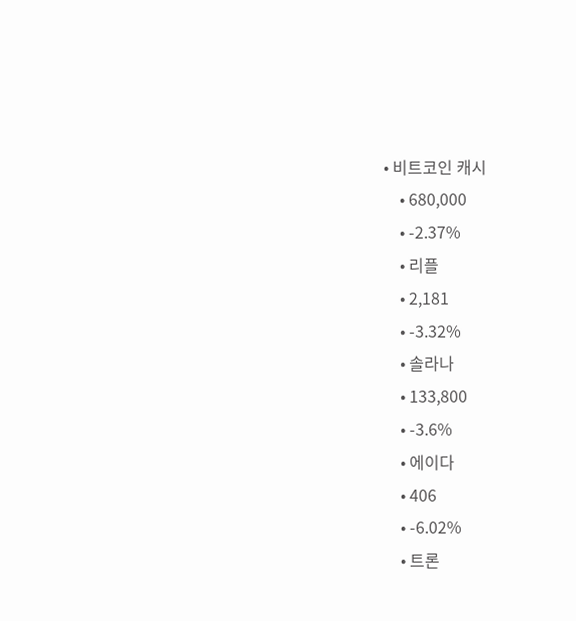• 비트코인 캐시
    • 680,000
    • -2.37%
    • 리플
    • 2,181
    • -3.32%
    • 솔라나
    • 133,800
    • -3.6%
    • 에이다
    • 406
    • -6.02%
    • 트론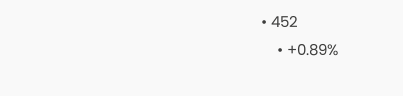• 452
    • +0.89%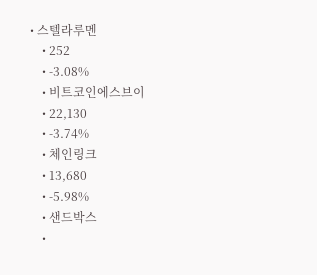• 스텔라루멘
    • 252
    • -3.08%
    • 비트코인에스브이
    • 22,130
    • -3.74%
    • 체인링크
    • 13,680
    • -5.98%
    • 샌드박스
    •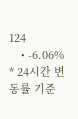124
    • -6.06%
* 24시간 변동률 기준